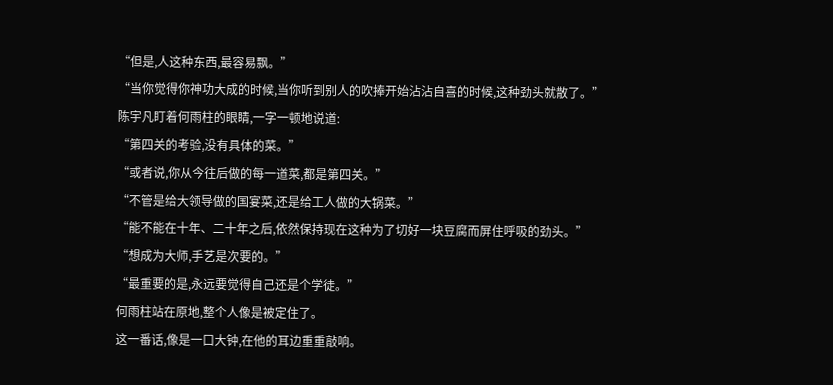“但是,人这种东西,最容易飘。”
“当你觉得你神功大成的时候,当你听到别人的吹捧开始沾沾自喜的时候,这种劲头就散了。”
陈宇凡盯着何雨柱的眼睛,一字一顿地说道:
“第四关的考验,没有具体的菜。”
“或者说,你从今往后做的每一道菜,都是第四关。”
“不管是给大领导做的国宴菜,还是给工人做的大锅菜。”
“能不能在十年、二十年之后,依然保持现在这种为了切好一块豆腐而屏住呼吸的劲头。”
“想成为大师,手艺是次要的。”
“最重要的是,永远要觉得自己还是个学徒。”
何雨柱站在原地,整个人像是被定住了。
这一番话,像是一口大钟,在他的耳边重重敲响。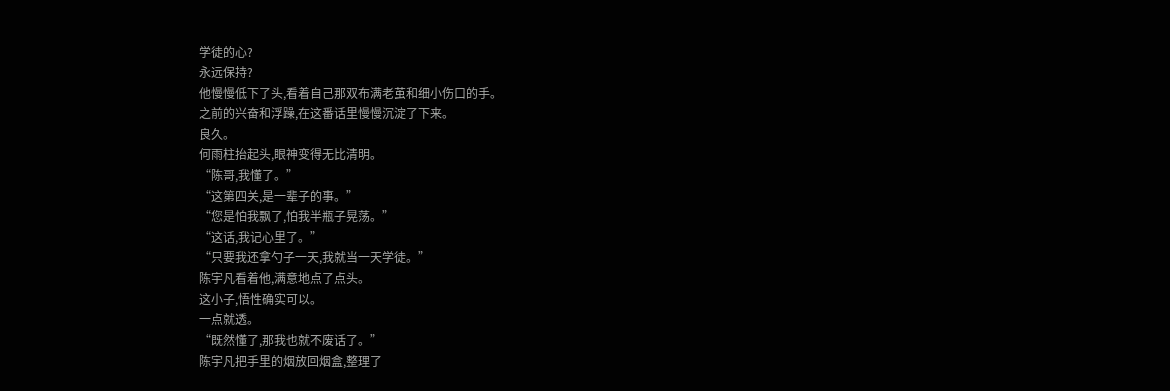学徒的心?
永远保持?
他慢慢低下了头,看着自己那双布满老茧和细小伤口的手。
之前的兴奋和浮躁,在这番话里慢慢沉淀了下来。
良久。
何雨柱抬起头,眼神变得无比清明。
“陈哥,我懂了。”
“这第四关,是一辈子的事。”
“您是怕我飘了,怕我半瓶子晃荡。”
“这话,我记心里了。”
“只要我还拿勺子一天,我就当一天学徒。”
陈宇凡看着他,满意地点了点头。
这小子,悟性确实可以。
一点就透。
“既然懂了,那我也就不废话了。”
陈宇凡把手里的烟放回烟盒,整理了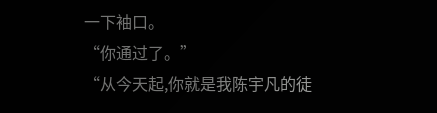一下袖口。
“你通过了。”
“从今天起,你就是我陈宇凡的徒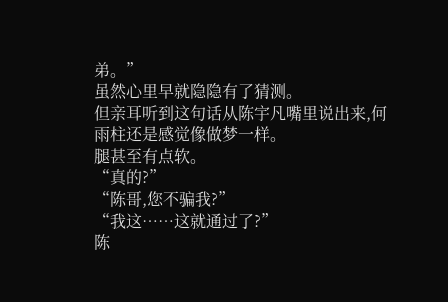弟。”
虽然心里早就隐隐有了猜测。
但亲耳听到这句话从陈宇凡嘴里说出来,何雨柱还是感觉像做梦一样。
腿甚至有点软。
“真的?”
“陈哥,您不骗我?”
“我这……这就通过了?”
陈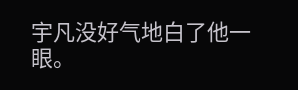宇凡没好气地白了他一眼。